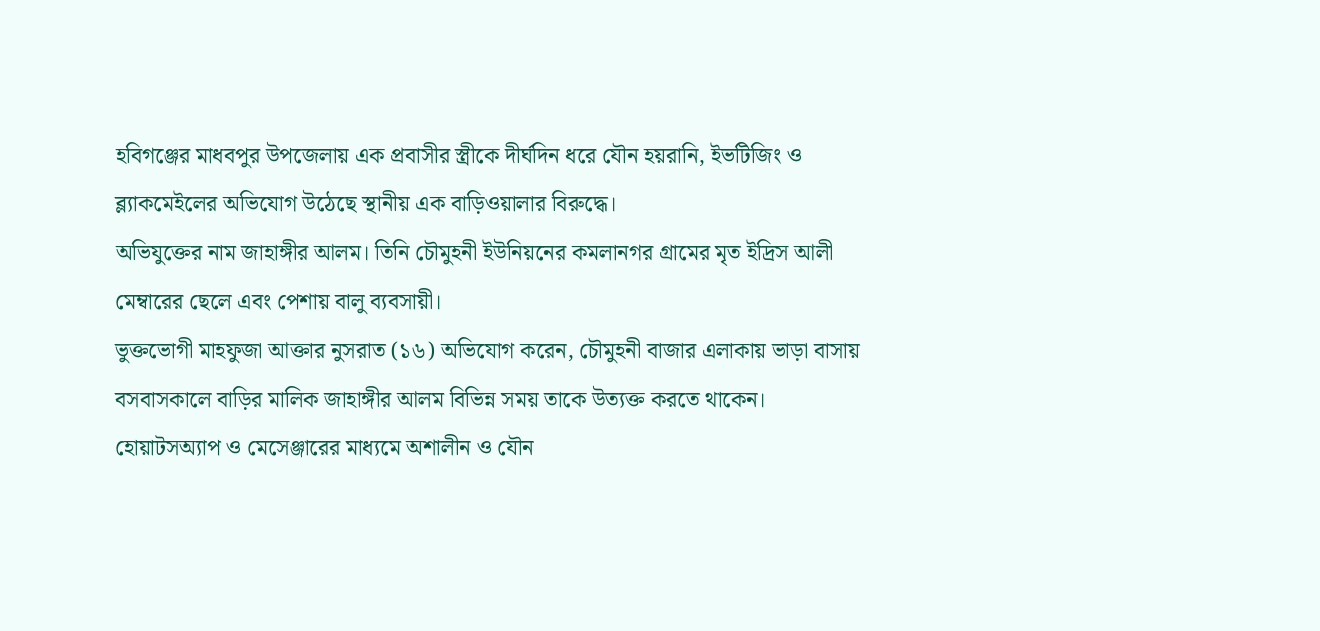হবিগঞ্জের মাধবপুর উপজেলায় এক প্রবাসীর স্ত্রীকে দীর্ঘদিন ধরে যৌন হয়রানি, ইভটিজিং ও ব্ল্যাকমেইলের অভিযোগ উঠেছে স্থানীয় এক বাড়িওয়ালার বিরুদ্ধে।
অভিযুক্তের নাম জাহাঙ্গীর আলম। তিনি চৌমুহনী ইউনিয়নের কমলানগর গ্রামের মৃত ইদ্রিস আলী মেম্বারের ছেলে এবং পেশায় বালু ব্যবসায়ী।
ভুক্তভোগী মাহফুজা আক্তার নুসরাত (১৬) অভিযোগ করেন, চৌমুহনী বাজার এলাকায় ভাড়া বাসায় বসবাসকালে বাড়ির মালিক জাহাঙ্গীর আলম বিভিন্ন সময় তাকে উত্যক্ত করতে থাকেন। হোয়াটসঅ্যাপ ও মেসেঞ্জারের মাধ্যমে অশালীন ও যৌন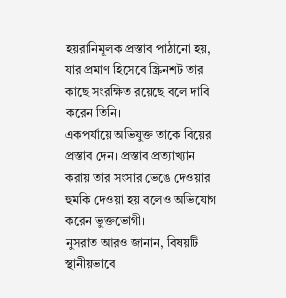হয়রানিমূলক প্রস্তাব পাঠানো হয়, যার প্রমাণ হিসেবে স্ক্রিনশট তার কাছে সংরক্ষিত রয়েছে বলে দাবি করেন তিনি।
একপর্যায়ে অভিযুক্ত তাকে বিয়ের প্রস্তাব দেন। প্রস্তাব প্রত্যাখ্যান করায় তার সংসার ভেঙে দেওয়ার হুমকি দেওয়া হয় বলেও অভিযোগ করেন ভুক্তভোগী।
নুসরাত আরও জানান, বিষয়টি স্থানীয়ভাবে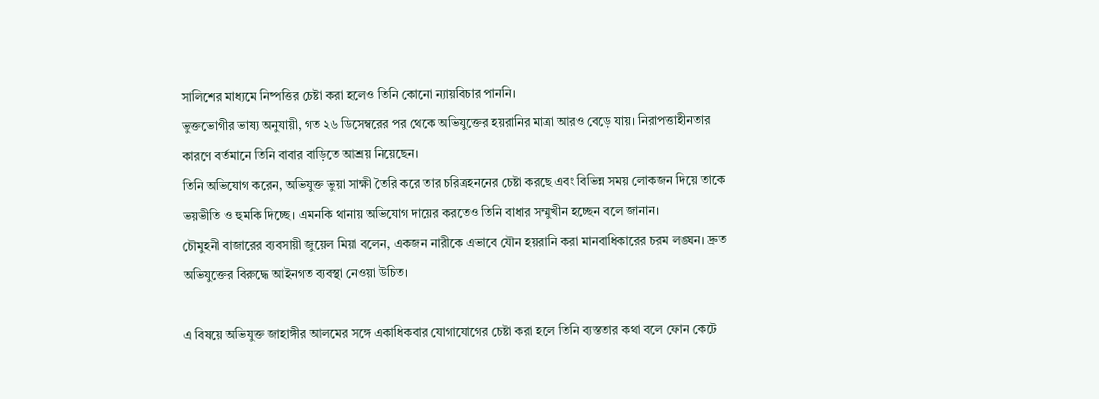সালিশের মাধ্যমে নিষ্পত্তির চেষ্টা করা হলেও তিনি কোনো ন্যায়বিচার পাননি।
ভুক্তভোগীর ভাষ্য অনুযায়ী, গত ২৬ ডিসেম্বরের পর থেকে অভিযুক্তের হয়রানির মাত্রা আরও বেড়ে যায়। নিরাপত্তাহীনতার কারণে বর্তমানে তিনি বাবার বাড়িতে আশ্রয় নিয়েছেন।
তিনি অভিযোগ করেন, অভিযুক্ত ভুয়া সাক্ষী তৈরি করে তার চরিত্রহননের চেষ্টা করছে এবং বিভিন্ন সময় লোকজন দিয়ে তাকে ভয়ভীতি ও হুমকি দিচ্ছে। এমনকি থানায় অভিযোগ দায়ের করতেও তিনি বাধার সম্মুখীন হচ্ছেন বলে জানান।
চৌমুহনী বাজারের ব্যবসায়ী জুয়েল মিয়া বলেন, একজন নারীকে এভাবে যৌন হয়রানি করা মানবাধিকারের চরম লঙ্ঘন। দ্রুত অভিযুক্তের বিরুদ্ধে আইনগত ব্যবস্থা নেওয়া উচিত।

এ বিষয়ে অভিযুক্ত জাহাঙ্গীর আলমের সঙ্গে একাধিকবার যোগাযোগের চেষ্টা করা হলে তিনি ব্যস্ততার কথা বলে ফোন কেটে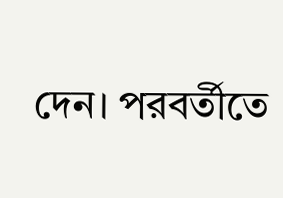দেন। পরবর্তীতে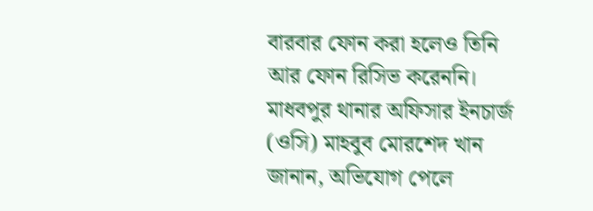বারবার ফোন করা হলেও তিনি আর ফোন রিসিভ করেননি।
মাধবপুর থানার অফিসার ইনচার্জ (ওসি) মাহবুব মোরশেদ খান জানান, অভিযোগ পেলে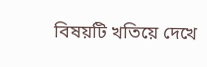বিষয়টি খতিয়ে দেখে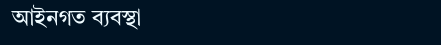আইনগত ব্যবস্থা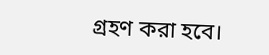গ্রহণ করা হবে।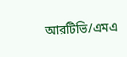আরটিভি/এমএ